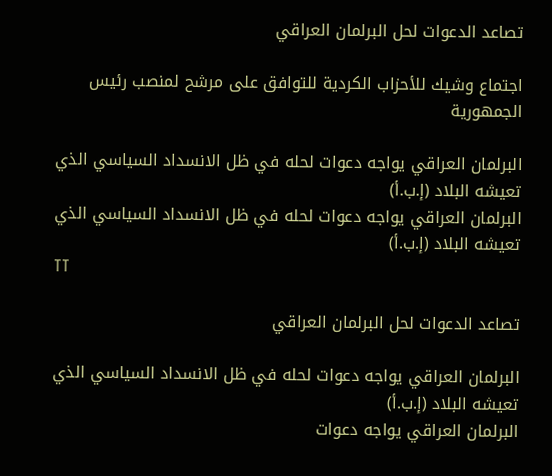تصاعد الدعوات لحل البرلمان العراقي

اجتماع وشيك للأحزاب الكردية للتوافق على مرشح لمنصب رئيس الجمهورية

البرلمان العراقي يواجه دعوات لحله في ظل الانسداد السياسي الذي تعيشه البلاد (إ.ب.أ)
البرلمان العراقي يواجه دعوات لحله في ظل الانسداد السياسي الذي تعيشه البلاد (إ.ب.أ)
TT

تصاعد الدعوات لحل البرلمان العراقي

البرلمان العراقي يواجه دعوات لحله في ظل الانسداد السياسي الذي تعيشه البلاد (إ.ب.أ)
البرلمان العراقي يواجه دعوات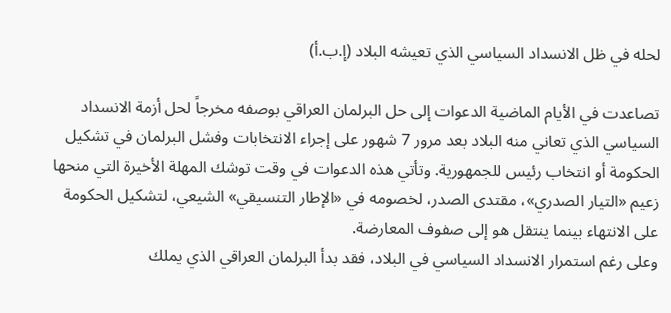لحله في ظل الانسداد السياسي الذي تعيشه البلاد (إ.ب.أ)

تصاعدت في الأيام الماضية الدعوات إلى حل البرلمان العراقي بوصفه مخرجاً لحل أزمة الانسداد السياسي الذي تعاني منه البلاد بعد مرور 7 شهور على إجراء الانتخابات وفشل البرلمان في تشكيل الحكومة أو انتخاب رئيس للجمهورية. وتأتي هذه الدعوات في وقت توشك المهلة الأخيرة التي منحها زعيم «التيار الصدري»، مقتدى الصدر، لخصومه في «الإطار التنسيقي» الشيعي، لتشكيل الحكومة على الانتهاء بينما ينتقل هو إلى صفوف المعارضة.
وعلى رغم استمرار الانسداد السياسي في البلاد، فقد بدأ البرلمان العراقي الذي يملك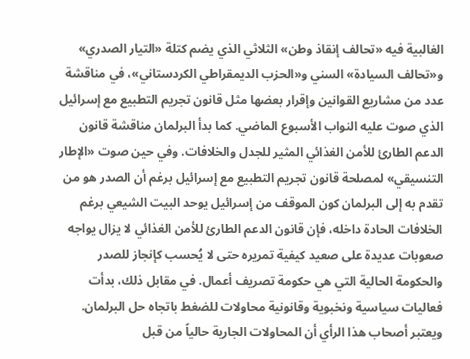الغالبية فيه «تحالف إنقاذ وطن» الثلاثي الذي يضم كتلة «التيار الصدري» و«تحالف السيادة» السني و«الحزب الديمقراطي الكردستاني»، في مناقشة عدد من مشاريع القوانين وإقرار بعضها مثل قانون تجريم التطبيع مع إسرائيل الذي صوت عليه النواب الأسبوع الماضي. كما بدأ البرلمان مناقشة قانون الدعم الطارئ للأمن الغذائي المثير للجدل والخلافات. وفي حين صوت «الإطار التنسيقي» لمصلحة قانون تجريم التطبيع مع إسرائيل برغم أن الصدر هو من تقدم به إلى البرلمان كون الموقف من إسرائيل يوحد البيت الشيعي برغم الخلافات الحادة داخله، فإن قانون الدعم الطارئ للأمن الغذائي لا يزال يواجه صعوبات عديدة على صعيد كيفية تمريره حتى لا يُحسب كإنجاز للصدر والحكومة الحالية التي هي حكومة تصريف أعمال. في مقابل ذلك، بدأت فعاليات سياسية ونخبوية وقانونية محاولات للضغط باتجاه حل البرلمان. ويعتبر أصحاب هذا الرأي أن المحاولات الجارية حالياً من قبل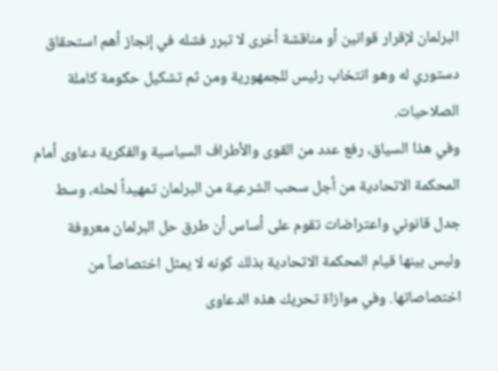البرلمان لإقرار قوانين أو مناقشة أخرى لا تبرر فشله في إنجاز أهم استحقاق دستوري له وهو انتخاب رئيس للجمهورية ومن ثم تشكيل حكومة كاملة الصلاحيات.
وفي هذا السياق، رفع عدد من القوى والأطراف السياسية والفكرية دعاوى أمام المحكمة الاتحادية من أجل سحب الشرعية من البرلمان تمهيداً لحله، وسط جدل قانوني واعتراضات تقوم على أساس أن طرق حل البرلمان معروفة وليس بينها قيام المحكمة الاتحادية بذلك كونه لا يمثل اختصاصاً من اختصاصاتها. وفي موازاة تحريك هذه الدعاوى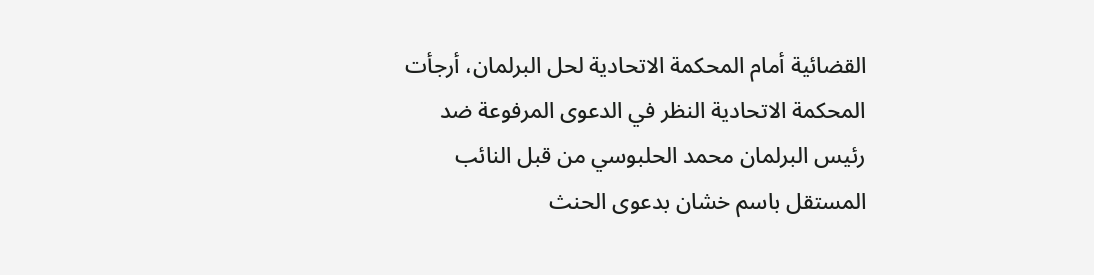القضائية أمام المحكمة الاتحادية لحل البرلمان، أرجأت المحكمة الاتحادية النظر في الدعوى المرفوعة ضد رئيس البرلمان محمد الحلبوسي من قبل النائب المستقل باسم خشان بدعوى الحنث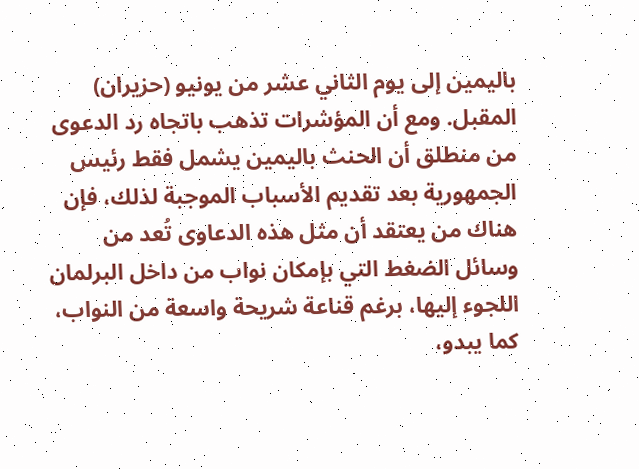باليمين إلى يوم الثاني عشر من يونيو (حزيران) المقبل. ومع أن المؤشرات تذهب باتجاه رد الدعوى من منطلق أن الحنث باليمين يشمل فقط رئيس الجمهورية بعد تقديم الأسباب الموجبة لذلك، فإن هناك من يعتقد أن مثل هذه الدعاوى تُعد من وسائل الضغط التي بإمكان نواب من داخل البرلمان اللجوء إليها، برغم قناعة شريحة واسعة من النواب، كما يبدو،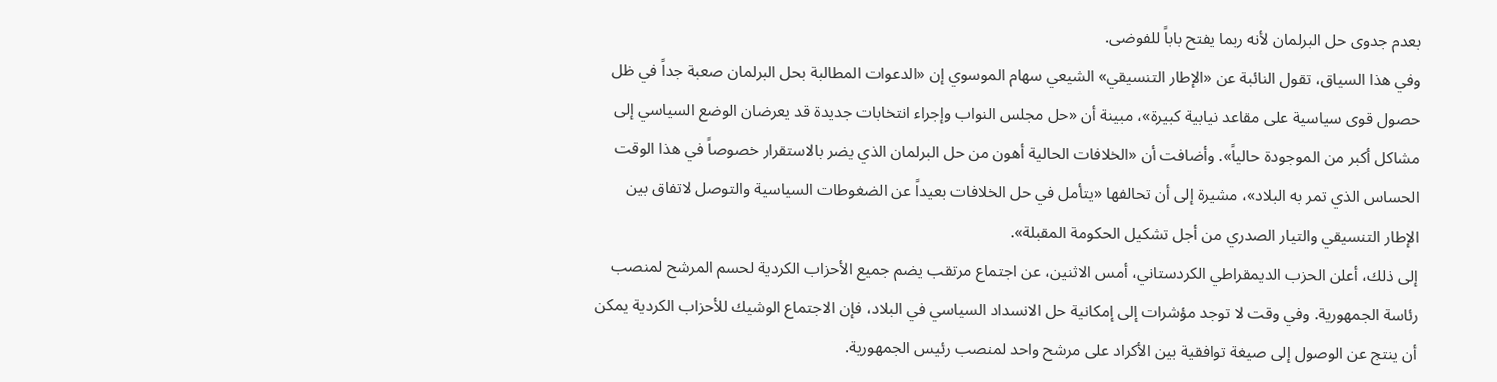بعدم جدوى حل البرلمان لأنه ربما يفتح باباً للفوضى.
وفي هذا السياق، تقول النائبة عن «الإطار التنسيقي» الشيعي سهام الموسوي إن «الدعوات المطالبة بحل البرلمان صعبة جداً في ظل حصول قوى سياسية على مقاعد نيابية كبيرة»، مبينة أن «حل مجلس النواب وإجراء انتخابات جديدة قد يعرضان الوضع السياسي إلى مشاكل أكبر من الموجودة حالياً». وأضافت أن «الخلافات الحالية أهون من حل البرلمان الذي يضر بالاستقرار خصوصاً في هذا الوقت الحساس الذي تمر به البلاد»، مشيرة إلى أن تحالفها «يتأمل في حل الخلافات بعيداً عن الضغوطات السياسية والتوصل لاتفاق بين الإطار التنسيقي والتيار الصدري من أجل تشكيل الحكومة المقبلة».
إلى ذلك، أعلن الحزب الديمقراطي الكردستاني، أمس الاثنين، عن اجتماع مرتقب يضم جميع الأحزاب الكردية لحسم المرشح لمنصب رئاسة الجمهورية. وفي وقت لا توجد مؤشرات إلى إمكانية حل الانسداد السياسي في البلاد، فإن الاجتماع الوشيك للأحزاب الكردية يمكن أن ينتج عن الوصول إلى صيغة توافقية بين الأكراد على مرشح واحد لمنصب رئيس الجمهورية.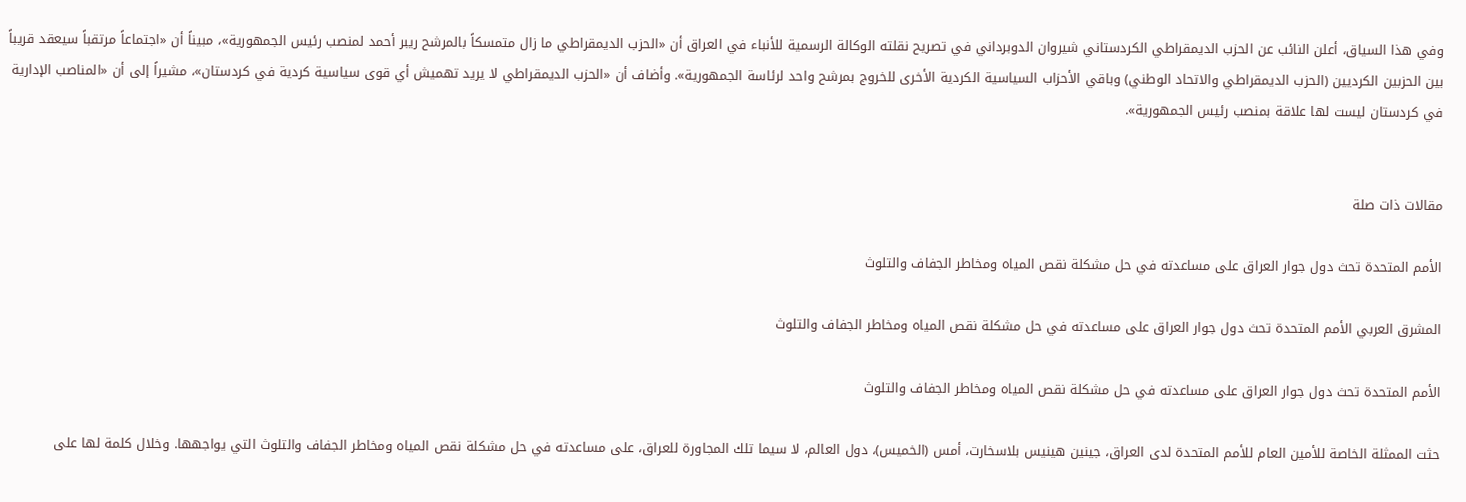وفي هذا السياق، أعلن النائب عن الحزب الديمقراطي الكردستاني شيروان الدوبرداني في تصريح نقلته الوكالة الرسمية للأنباء في العراق أن «الحزب الديمقراطي ما زال متمسكاً بالمرشح ريبر أحمد لمنصب رئيس الجمهورية»، مبيناً أن «اجتماعاً مرتقباً سيعقد قريباً بين الحزبين الكرديين (الحزب الديمقراطي والاتحاد الوطني) وباقي الأحزاب السياسية الكردية الأخرى للخروج بمرشح واحد لرئاسة الجمهورية». وأضاف أن «الحزب الديمقراطي لا يريد تهميش أي قوى سياسية كردية في كردستان»، مشيراً إلى أن «المناصب الإدارية في كردستان ليست لها علاقة بمنصب رئيس الجمهورية».


مقالات ذات صلة

الأمم المتحدة تحث دول جوار العراق على مساعدته في حل مشكلة نقص المياه ومخاطر الجفاف والتلوث

المشرق العربي الأمم المتحدة تحث دول جوار العراق على مساعدته في حل مشكلة نقص المياه ومخاطر الجفاف والتلوث

الأمم المتحدة تحث دول جوار العراق على مساعدته في حل مشكلة نقص المياه ومخاطر الجفاف والتلوث

حثت الممثلة الخاصة للأمين العام للأمم المتحدة لدى العراق، جينين هينيس بلاسخارت، أمس (الخميس)، دول العالم، لا سيما تلك المجاورة للعراق، على مساعدته في حل مشكلة نقص المياه ومخاطر الجفاف والتلوث التي يواجهها. وخلال كلمة لها على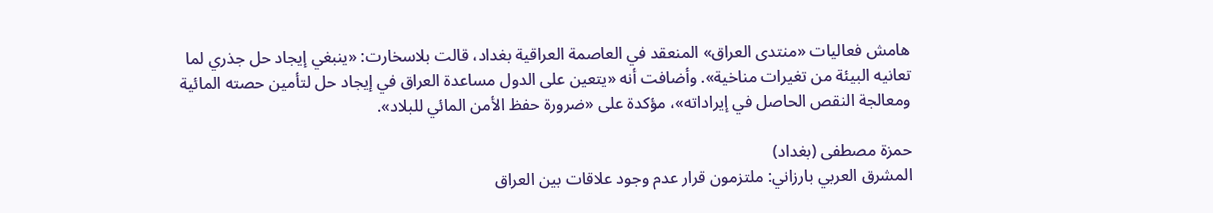هامش فعاليات «منتدى العراق» المنعقد في العاصمة العراقية بغداد، قالت بلاسخارت: «ينبغي إيجاد حل جذري لما تعانيه البيئة من تغيرات مناخية». وأضافت أنه «يتعين على الدول مساعدة العراق في إيجاد حل لتأمين حصته المائية ومعالجة النقص الحاصل في إيراداته»، مؤكدة على «ضرورة حفظ الأمن المائي للبلاد».

حمزة مصطفى (بغداد)
المشرق العربي بارزاني: ملتزمون قرار عدم وجود علاقات بين العراق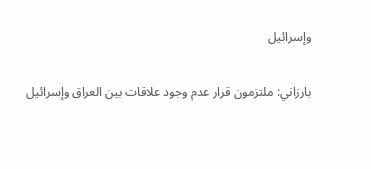وإسرائيل

بارزاني: ملتزمون قرار عدم وجود علاقات بين العراق وإسرائيل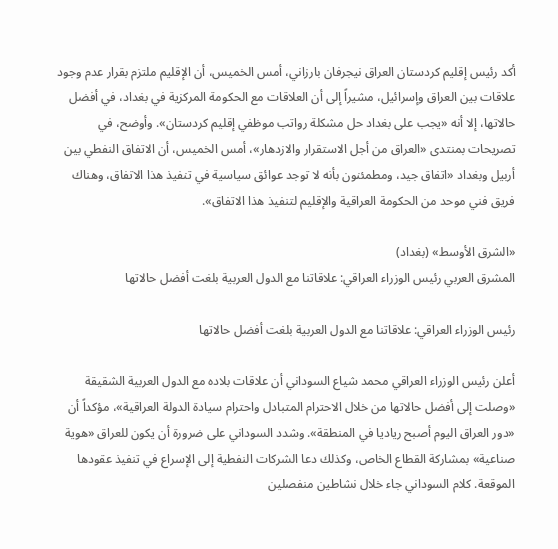أكد رئيس إقليم كردستان العراق نيجرفان بارزاني، أمس الخميس، أن الإقليم ملتزم بقرار عدم وجود علاقات بين العراق وإسرائيل، مشيراً إلى أن العلاقات مع الحكومة المركزية في بغداد، في أفضل حالاتها، إلا أنه «يجب على بغداد حل مشكلة رواتب موظفي إقليم كردستان». وأوضح، في تصريحات بمنتدى «العراق من أجل الاستقرار والازدهار»، أمس الخميس، أن الاتفاق النفطي بين أربيل وبغداد «اتفاق جيد، ومطمئنون بأنه لا توجد عوائق سياسية في تنفيذ هذا الاتفاق، وهناك فريق فني موحد من الحكومة العراقية والإقليم لتنفيذ هذا الاتفاق».

«الشرق الأوسط» (بغداد)
المشرق العربي رئيس الوزراء العراقي: علاقاتنا مع الدول العربية بلغت أفضل حالاتها

رئيس الوزراء العراقي: علاقاتنا مع الدول العربية بلغت أفضل حالاتها

أعلن رئيس الوزراء العراقي محمد شياع السوداني أن علاقات بلاده مع الدول العربية الشقيقة «وصلت إلى أفضل حالاتها من خلال الاحترام المتبادل واحترام سيادة الدولة العراقية»، مؤكداً أن «دور العراق اليوم أصبح رياديا في المنطقة». وشدد السوداني على ضرورة أن يكون للعراق «هوية صناعية» بمشاركة القطاع الخاص، وكذلك دعا الشركات النفطية إلى الإسراع في تنفيذ عقودها الموقعة. كلام السوداني جاء خلال نشاطين منفصلين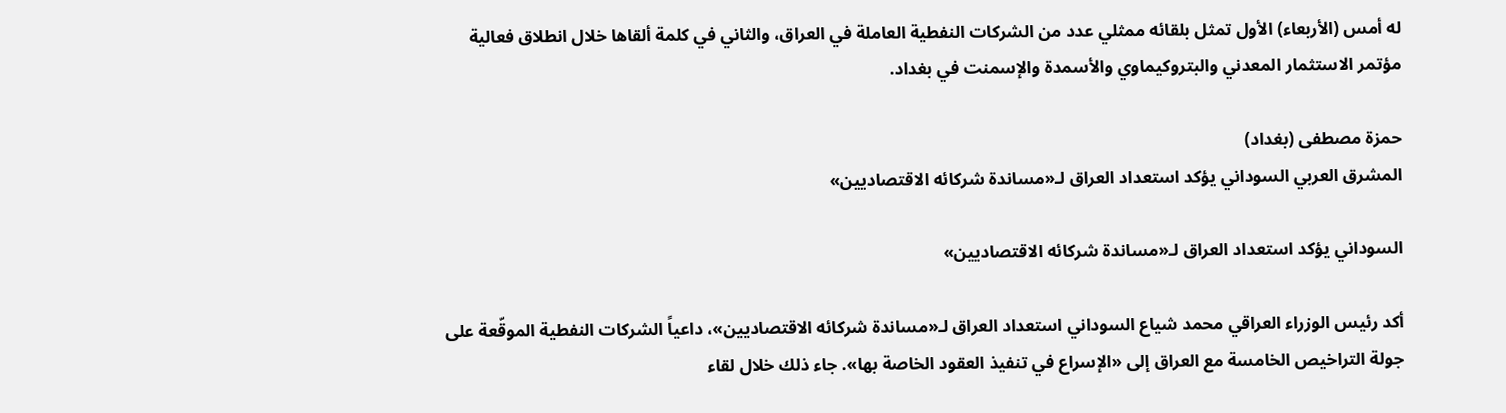له أمس (الأربعاء) الأول تمثل بلقائه ممثلي عدد من الشركات النفطية العاملة في العراق، والثاني في كلمة ألقاها خلال انطلاق فعالية مؤتمر الاستثمار المعدني والبتروكيماوي والأسمدة والإسمنت في بغداد.

حمزة مصطفى (بغداد)
المشرق العربي السوداني يؤكد استعداد العراق لـ«مساندة شركائه الاقتصاديين»

السوداني يؤكد استعداد العراق لـ«مساندة شركائه الاقتصاديين»

أكد رئيس الوزراء العراقي محمد شياع السوداني استعداد العراق لـ«مساندة شركائه الاقتصاديين»، داعياً الشركات النفطية الموقّعة على جولة التراخيص الخامسة مع العراق إلى «الإسراع في تنفيذ العقود الخاصة بها». جاء ذلك خلال لقاء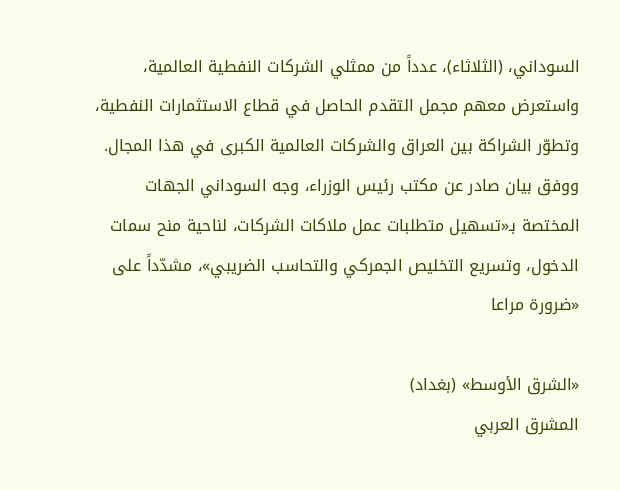السوداني، (الثلاثاء)، عدداً من ممثلي الشركات النفطية العالمية، واستعرض معهم مجمل التقدم الحاصل في قطاع الاستثمارات النفطية، وتطوّر الشراكة بين العراق والشركات العالمية الكبرى في هذا المجال. ووفق بيان صادر عن مكتب رئيس الوزراء، وجه السوداني الجهات المختصة بـ«تسهيل متطلبات عمل ملاكات الشركات، لناحية منح سمات الدخول، وتسريع التخليص الجمركي والتحاسب الضريبي»، مشدّداً على «ضرورة مراعا

«الشرق الأوسط» (بغداد)
المشرق العربي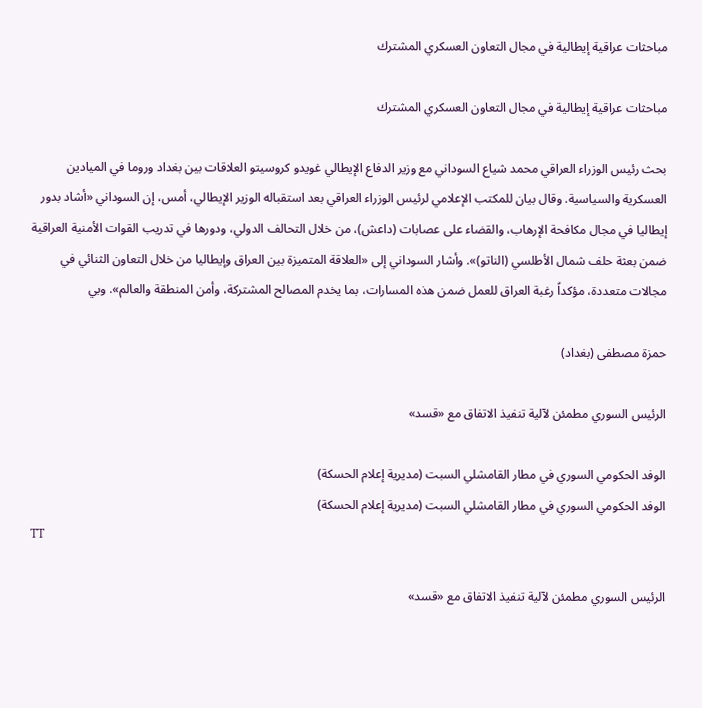مباحثات عراقية إيطالية في مجال التعاون العسكري المشترك

مباحثات عراقية إيطالية في مجال التعاون العسكري المشترك

بحث رئيس الوزراء العراقي محمد شياع السوداني مع وزير الدفاع الإيطالي غويدو كروسيتو العلاقات بين بغداد وروما في الميادين العسكرية والسياسية. وقال بيان للمكتب الإعلامي لرئيس الوزراء العراقي بعد استقباله الوزير الإيطالي، أمس، إن السوداني «أشاد بدور إيطاليا في مجال مكافحة الإرهاب، والقضاء على عصابات (داعش)، من خلال التحالف الدولي، ودورها في تدريب القوات الأمنية العراقية ضمن بعثة حلف شمال الأطلسي (الناتو)». وأشار السوداني إلى «العلاقة المتميزة بين العراق وإيطاليا من خلال التعاون الثنائي في مجالات متعددة، مؤكداً رغبة العراق للعمل ضمن هذه المسارات، بما يخدم المصالح المشتركة، وأمن المنطقة والعالم». وبي

حمزة مصطفى (بغداد)

الرئيس السوري مطمئن لآلية تنفيذ الاتفاق مع «قسد»

الوفد الحكومي السوري في مطار القامشلي السبت (مديرية إعلام الحسكة)
الوفد الحكومي السوري في مطار القامشلي السبت (مديرية إعلام الحسكة)
TT

الرئيس السوري مطمئن لآلية تنفيذ الاتفاق مع «قسد»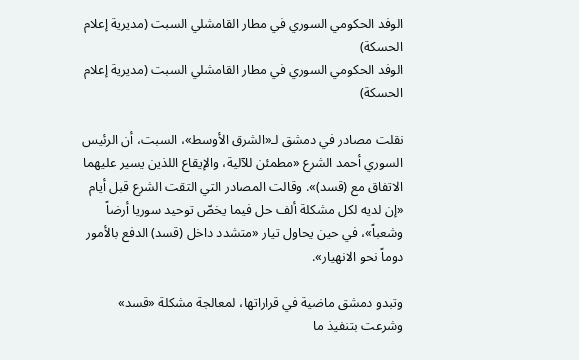الوفد الحكومي السوري في مطار القامشلي السبت (مديرية إعلام الحسكة)
الوفد الحكومي السوري في مطار القامشلي السبت (مديرية إعلام الحسكة)

نقلت مصادر في دمشق لـ«الشرق الأوسط»، السبت، أن الرئيس السوري أحمد الشرع «مطمئن للآلية، والإيقاع اللذين يسير عليهما الاتفاق مع (قسد)». وقالت المصادر التي التقت الشرع قبل أيام «إن لديه لكل مشكلة ألف حل فيما يخصّ توحيد سوريا أرضاً وشعباً»، في حين يحاول تيار «متشدد داخل (قسد) الدفع بالأمور دوماً نحو الانهيار».

وتبدو دمشق ماضية في قراراتها، لمعالجة مشكلة «قسد» وشرعت بتنفيذ ما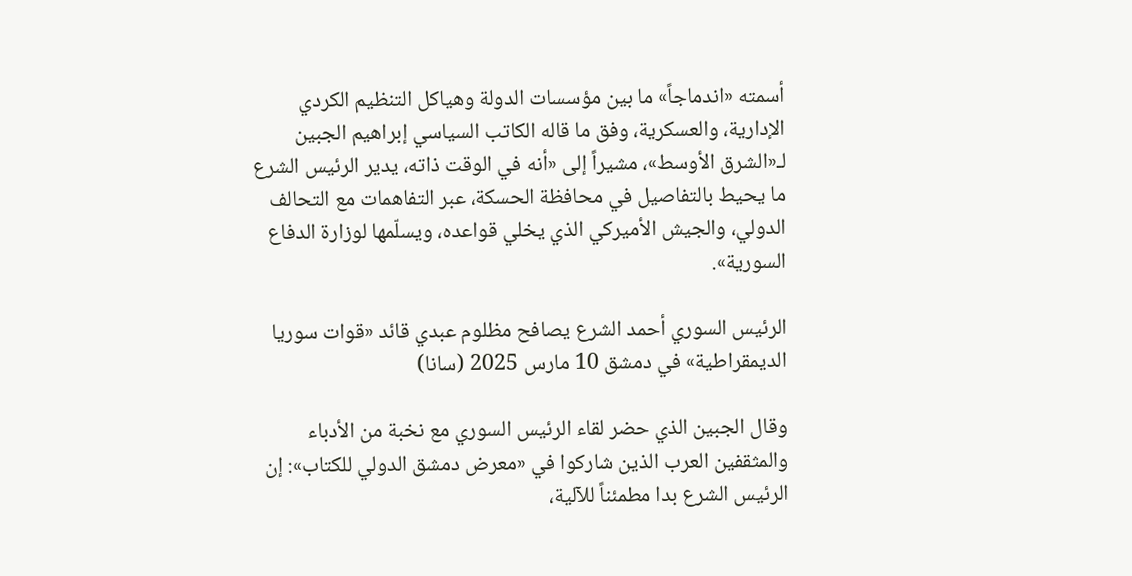أسمته «اندماجاً» ما بين مؤسسات الدولة وهياكل التنظيم الكردي الإدارية، والعسكرية، وفق ما قاله الكاتب السياسي إبراهيم الجبين لـ«الشرق الأوسط»، مشيراً إلى «أنه في الوقت ذاته، يدير الرئيس الشرع ما يحيط بالتفاصيل في محافظة الحسكة، عبر التفاهمات مع التحالف الدولي، والجيش الأميركي الذي يخلي قواعده، ويسلّمها لوزارة الدفاع السورية».

الرئيس السوري أحمد الشرع يصافح مظلوم عبدي قائد «قوات سوريا الديمقراطية» في دمشق 10 مارس 2025 (سانا)

وقال الجبين الذي حضر لقاء الرئيس السوري مع نخبة من الأدباء والمثقفين العرب الذين شاركوا في «معرض دمشق الدولي للكتاب»: إن الرئيس الشرع بدا مطمئناً للآلية،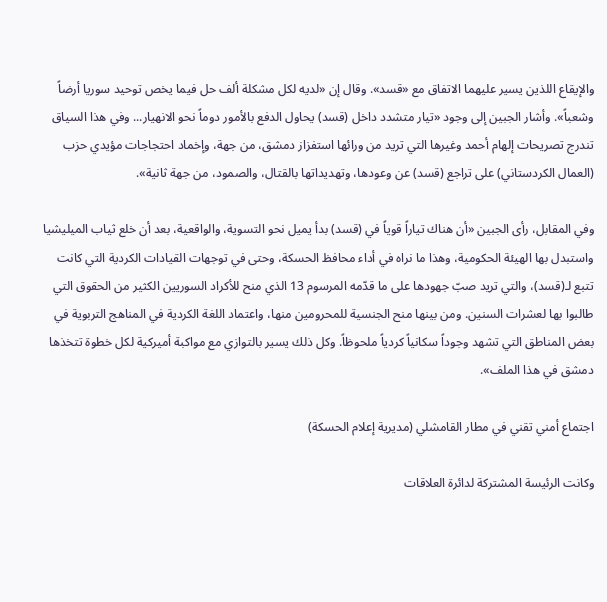والإيقاع اللذين يسير عليهما الاتفاق مع «قسد». وقال إن «لديه لكل مشكلة ألف حل فيما يخص توحيد سوريا أرضاً وشعباً». وأشار الجبين إلى وجود «تيار متشدد داخل (قسد) يحاول الدفع بالأمور دوماً نحو الانهيار... وفي هذا السياق تندرج تصريحات إلهام أحمد وغيرها التي تريد من ورائها استفزاز دمشق، من جهة، وإخماد احتجاجات مؤيدي حزب (العمال الكردستاني) على تراجع (قسد) عن وعودها، وتهديداتها بالقتال، والصمود، من جهة ثانية».

وفي المقابل، رأى الجبين «أن هناك تياراً قوياً في (قسد) بدأ يميل نحو التسوية، والواقعية، بعد أن خلع ثياب الميليشيا واستبدل بها الهيئة الحكومية، وهذا ما نراه في أداء محافظ الحسكة، وحتى في توجهات القيادات الكردية التي كانت تتبع لـ(قسد)، والتي تريد صبّ جهودها على ما قدّمه المرسوم 13 الذي منح للأكراد السوريين الكثير من الحقوق التي طالبوا بها لعشرات السنين. ومن بينها منح الجنسية للمحرومين منها، واعتماد اللغة الكردية في المناهج التربوية في بعض المناطق التي تشهد وجوداً سكانياً كردياً ملحوظاً. وكل ذلك يسير بالتوازي مع مواكبة أميركية لكل خطوة تتخذها دمشق في هذا الملف».

اجتماع أمني تقني في مطار القامشلي (مديرية إعلام الحسكة)

وكانت الرئيسة المشتركة لدائرة العلاقات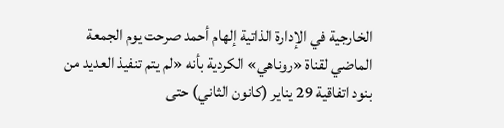الخارجية في الإدارة الذاتية إلهام أحمد صرحت يوم الجمعة الماضي لقناة «روناهي» الكردية بأنه «لم يتم تنفيذ العديد من بنود اتفاقية 29 يناير (كانون الثاني) حتى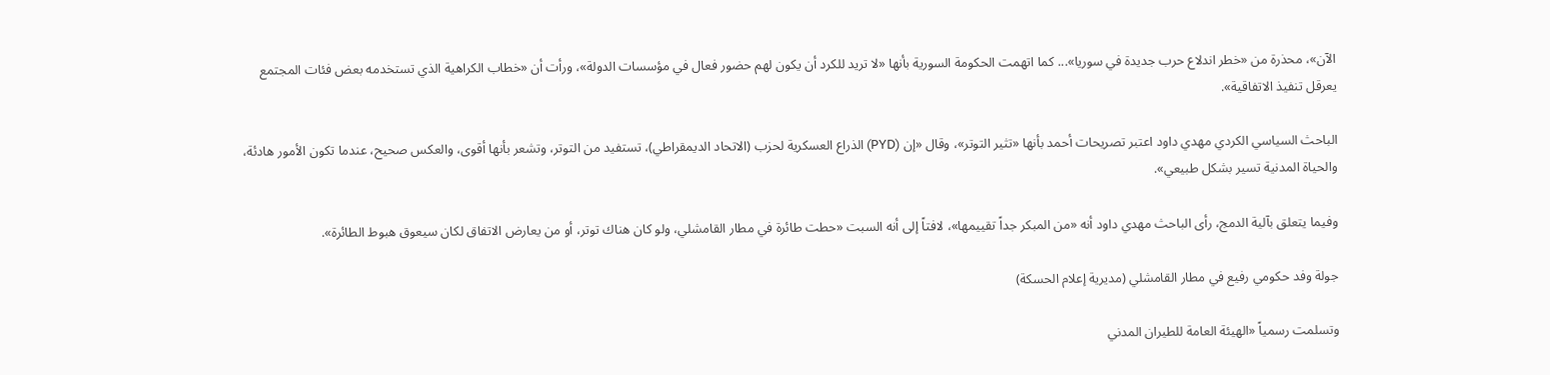الآن»، محذرة من «خطر اندلاع حرب جديدة في سوريا»... كما اتهمت الحكومة السورية بأنها «لا تريد للكرد أن يكون لهم حضور فعال في مؤسسات الدولة»، ورأت أن «خطاب الكراهية الذي تستخدمه بعض فئات المجتمع يعرقل تنفيذ الاتفاقية».

الباحث السياسي الكردي مهدي داود اعتبر تصريحات أحمد بأنها «تثير التوتر»، وقال «إن (PYD) الذراع العسكرية لحزب (الاتحاد الديمقراطي)، تستفيد من التوتر، وتشعر بأنها أقوى، والعكس صحيح، عندما تكون الأمور هادئة، والحياة المدنية تسير بشكل طبيعي».

وفيما يتعلق بآلية الدمج، رأى الباحث مهدي داود أنه «من المبكر جداً تقييمها»، لافتاً إلى أنه السبت «حطت طائرة في مطار القامشلي، ولو كان هناك توتر، أو من يعارض الاتفاق لكان سيعوق هبوط الطائرة».

جولة وفد حكومي رفيع في مطار القامشلي (مديرية إعلام الحسكة)

وتسلمت رسمياً «الهيئة العامة للطيران المدني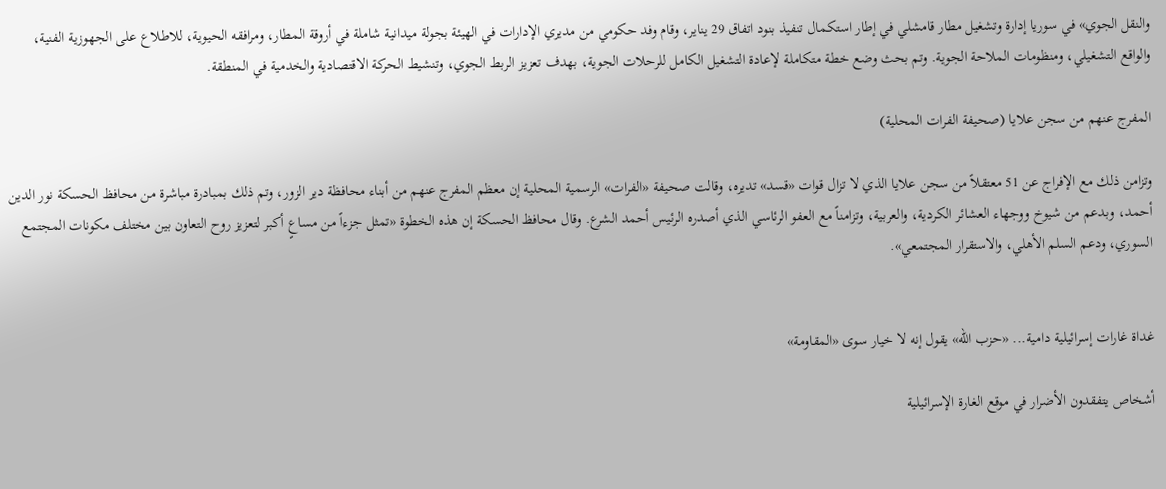والنقل الجوي» في سوريا إدارة وتشغيل مطار قامشلي في إطار استكمال تنفيذ بنود اتفاق 29 يناير، وقام وفد حكومي من مديري الإدارات في الهيئة بجولة ميدانية شاملة في أروقة المطار، ومرافقه الحيوية، للاطلاع على الجهوزية الفنية، والواقع التشغيلي، ومنظومات الملاحة الجوية. وتم بحث وضع خطة متكاملة لإعادة التشغيل الكامل للرحلات الجوية، بهدف تعزيز الربط الجوي، وتنشيط الحركة الاقتصادية والخدمية في المنطقة.

المفرج عنهم من سجن علايا (صحيفة الفرات المحلية)

وتزامن ذلك مع الإفراج عن 51 معتقلاً من سجن علايا الذي لا تزال قوات «قسد» تديره، وقالت صحيفة «الفرات» الرسمية المحلية إن معظم المفرج عنهم من أبناء محافظة دير الزور، وتم ذلك بمبادرة مباشرة من محافظ الحسكة نور الدين أحمد، وبدعم من شيوخ ووجهاء العشائر الكردية، والعربية، وتزامناً مع العفو الرئاسي الذي أصدره الرئيس أحمد الشرع. وقال محافظ الحسكة إن هذه الخطوة «تمثل جزءاً من مساعٍ أكبر لتعزيز روح التعاون بين مختلف مكونات المجتمع السوري، ودعم السلم الأهلي، والاستقرار المجتمعي».


غداة غارات إسرائيلية دامية... «حزب الله» يقول إنه لا خيار سوى «المقاومة»

أشخاص يتفقدون الأضرار في موقع الغارة الإسرائيلية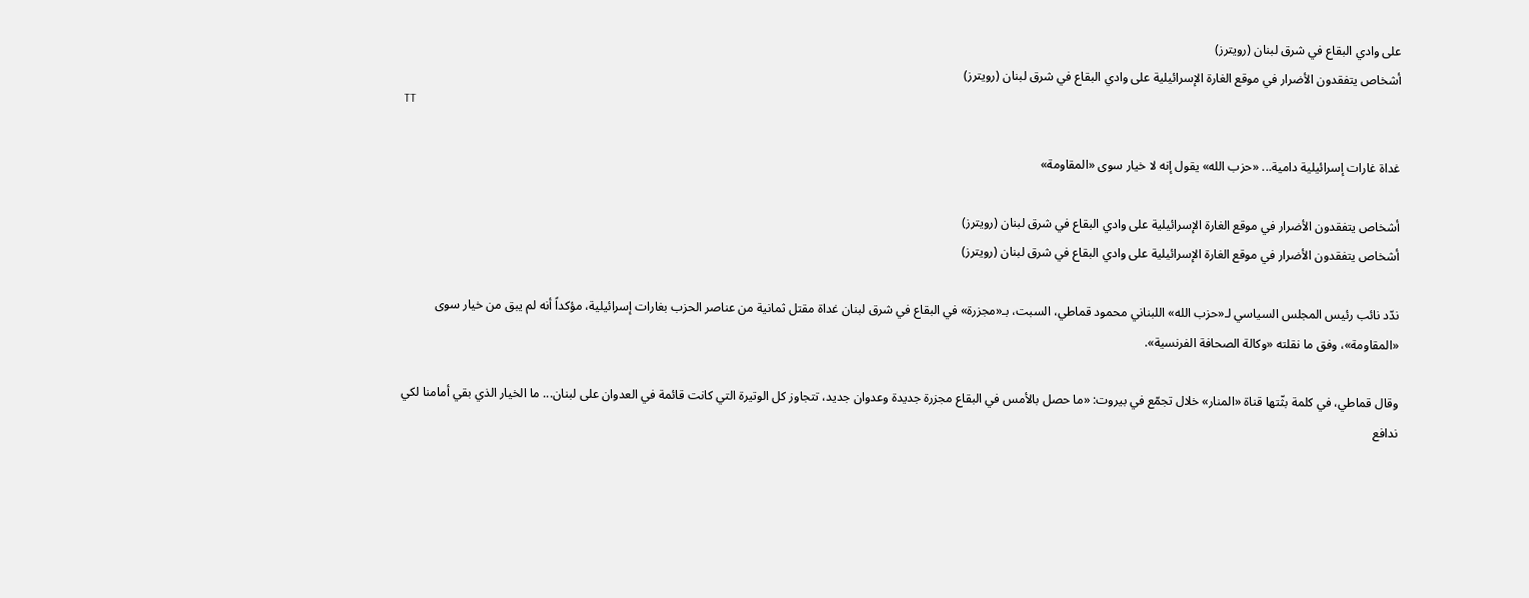على وادي البقاع في شرق لبنان (رويترز)
أشخاص يتفقدون الأضرار في موقع الغارة الإسرائيلية على وادي البقاع في شرق لبنان (رويترز)
TT

غداة غارات إسرائيلية دامية... «حزب الله» يقول إنه لا خيار سوى «المقاومة»

أشخاص يتفقدون الأضرار في موقع الغارة الإسرائيلية على وادي البقاع في شرق لبنان (رويترز)
أشخاص يتفقدون الأضرار في موقع الغارة الإسرائيلية على وادي البقاع في شرق لبنان (رويترز)

ندّد نائب رئيس المجلس السياسي لـ«حزب الله» اللبناني محمود قماطي، السبت، بـ«مجزرة» في البقاع في شرق لبنان غداة مقتل ثمانية من عناصر الحزب بغارات إسرائيلية، مؤكداً أنه لم يبق من خيار سوى «المقاومة»، وفق ما نقلته «وكالة الصحافة الفرنسية».

وقال قماطي، في كلمة بثّتها قناة «المنار» خلال تجمّع في بيروت: «ما حصل بالأمس في البقاع مجزرة جديدة وعدوان جديد، تتجاوز كل الوتيرة التي كانت قائمة في العدوان على لبنان... ما الخيار الذي بقي أمامنا لكي ندافع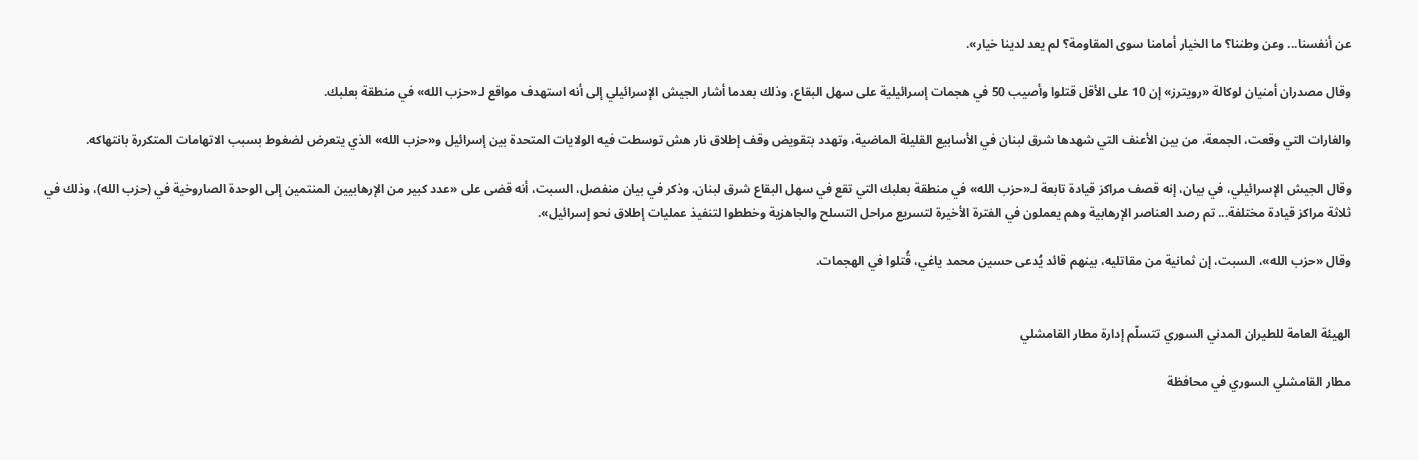عن أنفسنا... وعن وطننا؟ ما الخيار أمامنا سوى المقاومة؟ لم يعد لدينا خيار».

وقال مصدران أمنيان لوكالة «رويترز» إن 10 على الأقل قتلوا وأصيب 50 في هجمات إسرائيلية على سهل البقاع، وذلك بعدما أشار الجيش الإسرائيلي إلى أنه استهدف مواقع لـ«حزب الله» في منطقة بعلبك.

والغارات التي وقعت، الجمعة، من بين الأعنف التي شهدها شرق لبنان في الأسابيع القليلة الماضية، وتهدد بتقويض وقف إطلاق نار هش توسطت فيه الولايات المتحدة بين إسرائيل و«حزب الله» الذي يتعرض لضغوط بسبب الاتهامات المتكررة بانتهاكه.

وقال الجيش الإسرائيلي، في بيان، إنه قصف مراكز قيادة تابعة لـ«حزب الله» في منطقة بعلبك التي تقع في سهل البقاع شرق لبنان. وذكر في بيان منفصل، السبت، أنه قضى على «عدد كبير من الإرهابيين المنتمين إلى الوحدة الصاروخية في (حزب الله)، وذلك في ثلاثة مراكز قيادة مختلفة... تم رصد العناصر الإرهابية وهم يعملون في الفترة الأخيرة لتسريع مراحل التسلح والجاهزية وخططوا لتنفيذ عمليات إطلاق نحو إسرائيل».

وقال «حزب الله»، السبت، إن ثمانية من مقاتليه، بينهم قائد يُدعى حسين محمد ياغي، قُتلوا في الهجمات.


الهيئة العامة للطيران المدني السوري تتسلّم إدارة مطار القامشلي

مطار القامشلي السوري في محافظة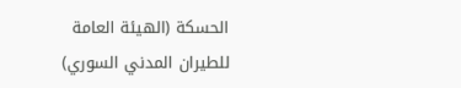الحسكة (الهيئة العامة للطيران المدني السوري)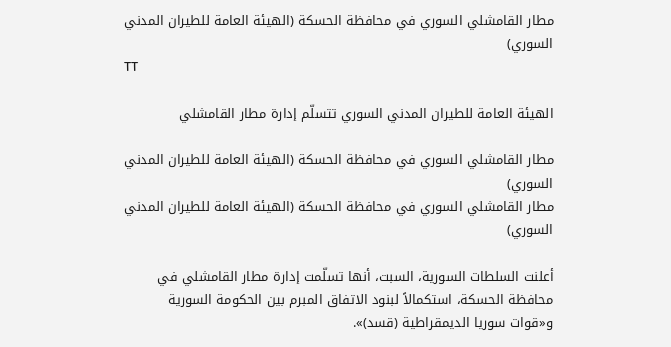مطار القامشلي السوري في محافظة الحسكة (الهيئة العامة للطيران المدني السوري)
TT

الهيئة العامة للطيران المدني السوري تتسلّم إدارة مطار القامشلي

مطار القامشلي السوري في محافظة الحسكة (الهيئة العامة للطيران المدني السوري)
مطار القامشلي السوري في محافظة الحسكة (الهيئة العامة للطيران المدني السوري)

أعلنت السلطات السورية، السبت، أنها تسلّمت إدارة مطار القامشلي في محافظة الحسكة، استكمالاً لبنود الاتفاق المبرم بين الحكومة السورية و«قوات سوريا الديمقراطية (قسد)».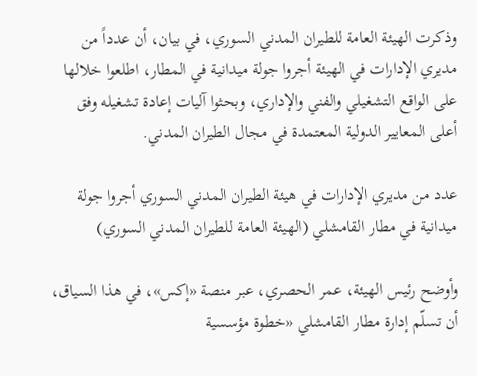وذكرت الهيئة العامة للطيران المدني السوري، في بيان، أن عدداً من مديري الإدارات في الهيئة أجروا جولة ميدانية في المطار، اطلعوا خلالها على الواقع التشغيلي والفني والإداري، وبحثوا آليات إعادة تشغيله وفق أعلى المعايير الدولية المعتمدة في مجال الطيران المدني.

عدد من مديري الإدارات في هيئة الطيران المدني السوري أجروا جولة ميدانية في مطار القامشلي (الهيئة العامة للطيران المدني السوري)

وأوضح رئيس الهيئة، عمر الحصري، عبر منصة «إكس»، في هذا السياق، أن تسلّم إدارة مطار القامشلي «خطوة مؤسسية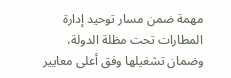مهمة ضمن مسار توحيد إدارة المطارات تحت مظلة الدولة، وضمان تشغيلها وفق أعلى معايير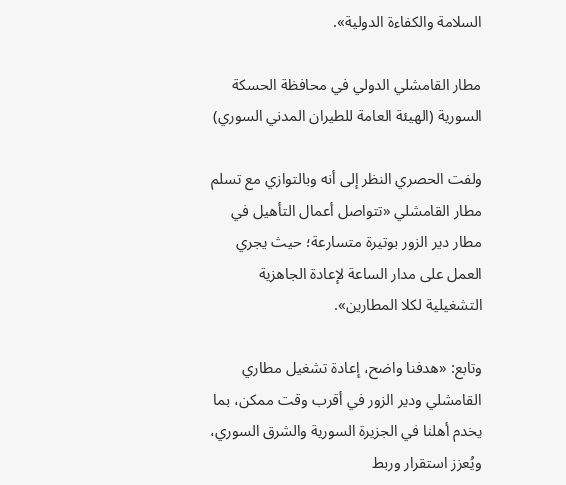السلامة والكفاءة الدولية».

مطار القامشلي الدولي في محافظة الحسكة السورية (الهيئة العامة للطيران المدني السوري)

ولفت الحصري النظر إلى أنه وبالتوازي مع تسلم مطار القامشلي «تتواصل أعمال التأهيل في مطار دير الزور بوتيرة متسارعة؛ حيث يجري العمل على مدار الساعة لإعادة الجاهزية التشغيلية لكلا المطارين».

وتابع: «هدفنا واضح، إعادة تشغيل مطاري القامشلي ودير الزور في أقرب وقت ممكن، بما يخدم أهلنا في الجزيرة السورية والشرق السوري، ويُعزز استقرار وربط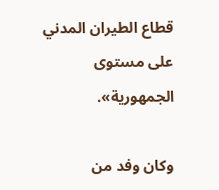قطاع الطيران المدني على مستوى الجمهورية».

وكان وفد من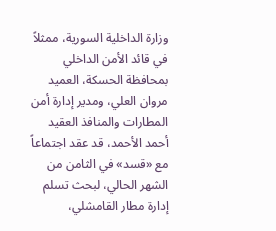وزارة الداخلية السورية، ممثلاً في قائد الأمن الداخلي بمحافظة الحسكة، العميد مروان العلي، ومدير إدارة أمن المطارات والمنافذ العقيد أحمد الأحمد، قد عقد اجتماعاً مع «قسد» في الثامن من الشهر الحالي، لبحث تسلم إدارة مطار القامشلي،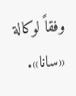وفقاً لوكالة «سانا».